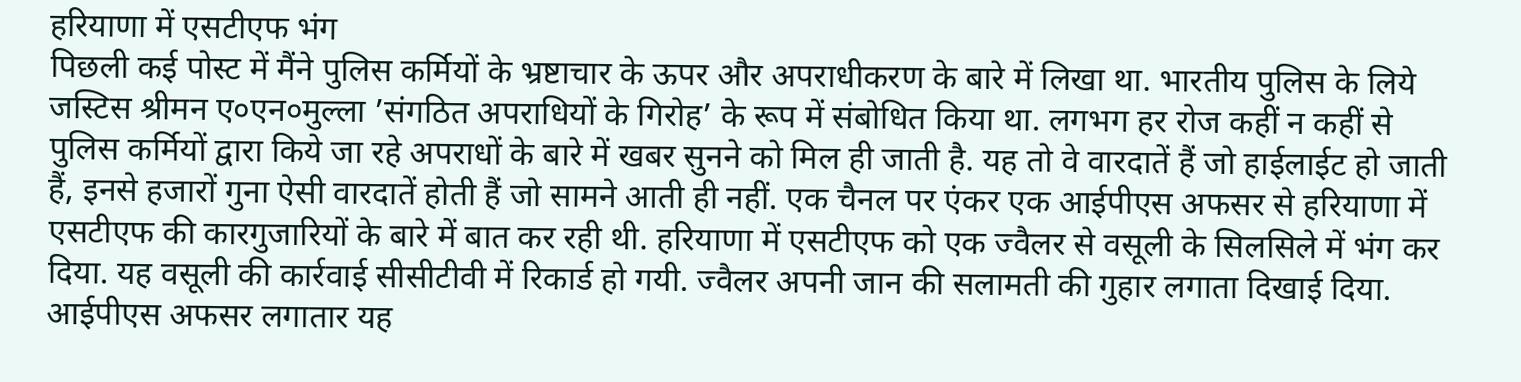हरियाणा में एसटीएफ भंग
पिछली कई पोस्ट में मैंने पुलिस कर्मियों के भ्रष्टाचार के ऊपर और अपराधीकरण के बारे में लिखा था. भारतीय पुलिस के लिये जस्टिस श्रीमन ए०एन०मुल्ला ’संगठित अपराधियों के गिरोह’ के रूप में संबोधित किया था. लगभग हर रोज कहीं न कहीं से पुलिस कर्मियों द्वारा किये जा रहे अपराधों के बारे में खबर सुनने को मिल ही जाती है. यह तो वे वारदातें हैं जो हाईलाईट हो जाती हैं, इनसे हजारों गुना ऐसी वारदातें होती हैं जो सामने आती ही नहीं. एक चैनल पर एंकर एक आईपीएस अफसर से हरियाणा में एसटीएफ की कारगुजारियों के बारे में बात कर रही थी. हरियाणा में एसटीएफ को एक ज्वैलर से वसूली के सिलसिले में भंग कर दिया. यह वसूली की कार्रवाई सीसीटीवी में रिकार्ड हो गयी. ज्वैलर अपनी जान की सलामती की गुहार लगाता दिखाई दिया. आईपीएस अफसर लगातार यह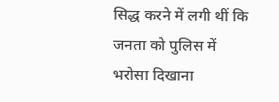सिद्ध करने में लगी थीं कि जनता को पुलिस में भरोसा दिखाना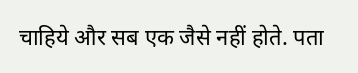चाहिये और सब एक जैसे नहीं होते. पता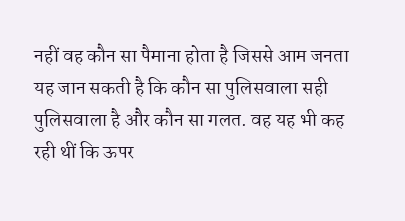नहीं वह कौन सा पैमाना होता है जिससे आम जनता यह जान सकती है कि कौन सा पुलिसवाला सही पुलिसवाला है और कौन सा गलत. वह यह भी कह रही थीं कि ऊपर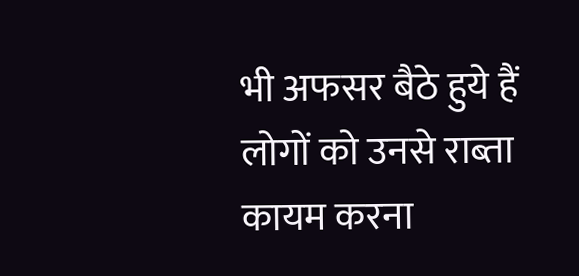भी अफसर बैठे हुये हैं लोगों को उनसे राब्ता कायम करना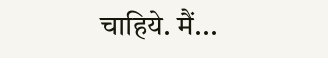चाहिये. मैं...